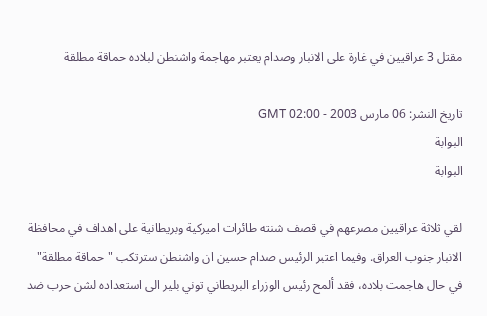مقتل 3 عراقيين في غارة على الانبار وصدام يعتبر مهاجمة واشنطن لبلاده حماقة مطلقة

تاريخ النشر: 06 مارس 2003 - 02:00 GMT
البوابة
البوابة

لقي ثلاثة عراقيين مصرعهم في قصف شنته طائرات اميركية وبريطانية على اهداف في محافظة الانبار جنوب العراق. وفيما اعتبر الرئيس صدام حسين ان واشنطن سترتكب "حماقة مطلقة" في حال هاجمت بلاده، فقد ألمح رئيس الوزراء البريطاني توني بلير الى استعداده لشن حرب ضد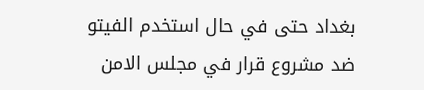بغداد حتى في حال استخدم الفيتو ضد مشروع قرار في مجلس الامن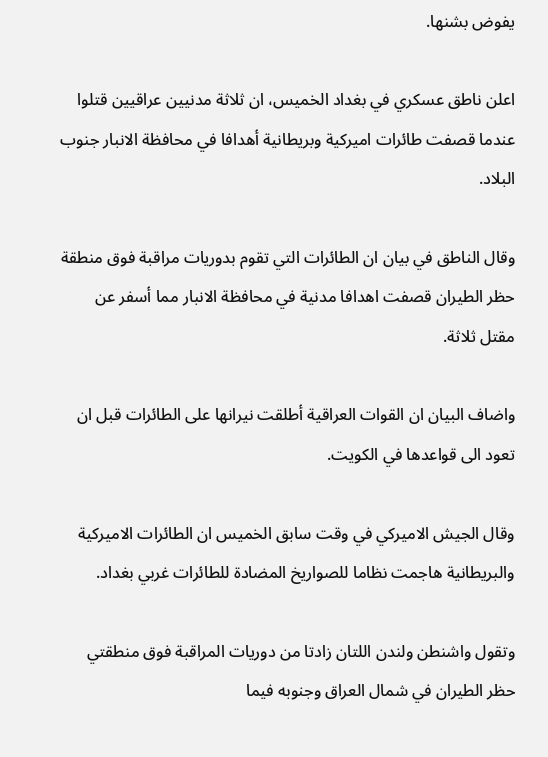يفوض بشنها.

اعلن ناطق عسكري في بغداد الخميس، ان ثلاثة مدنيين عراقيين قتلوا عندما قصفت طائرات اميركية وبريطانية أهدافا في محافظة الانبار جنوب البلاد.

وقال الناطق في بيان ان الطائرات التي تقوم بدوريات مراقبة فوق منطقة حظر الطيران قصفت اهدافا مدنية في محافظة الانبار مما أسفر عن مقتل ثلاثة.

واضاف البيان ان القوات العراقية أطلقت نيرانها على الطائرات قبل ان تعود الى قواعدها في الكويت.

وقال الجيش الاميركي في وقت سابق الخميس ان الطائرات الاميركية والبريطانية هاجمت نظاما للصواريخ المضادة للطائرات غربي بغداد.

وتقول واشنطن ولندن اللتان زادتا من دوريات المراقبة فوق منطقتي حظر الطيران في شمال العراق وجنوبه فيما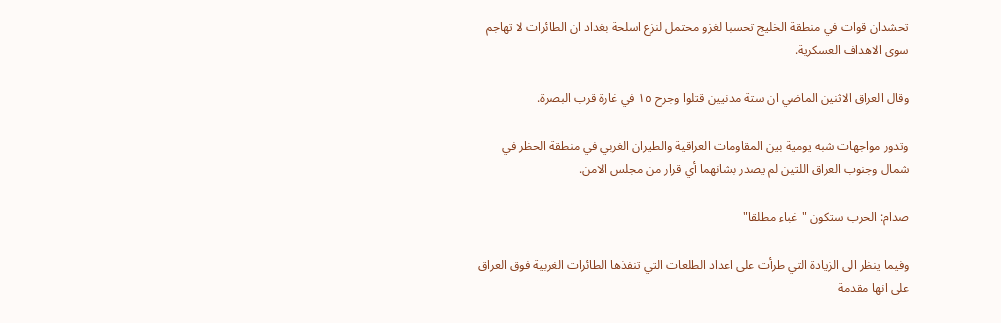تحشدان قوات في منطقة الخليج تحسبا لغزو محتمل لنزع اسلحة بغداد ان الطائرات لا تهاجم سوى الاهداف العسكرية.

وقال العراق الاثنين الماضي ان ستة مدنيين قتلوا وجرح ١٥ في غارة قرب البصرة.

وتدور مواجهات شبه يومية بين المقاومات العراقية والطيران الغربي في منطقة الحظر في شمال وجنوب العراق اللتين لم يصدر بشانهما أي قرار من مجلس الامن.

صدام: الحرب ستكون "غباء مطلقا"

وفيما ينظر الى الزيادة التي طرأت على اعداد الطلعات التي تنفذها الطائرات الغربية فوق العراق على انها مقدمة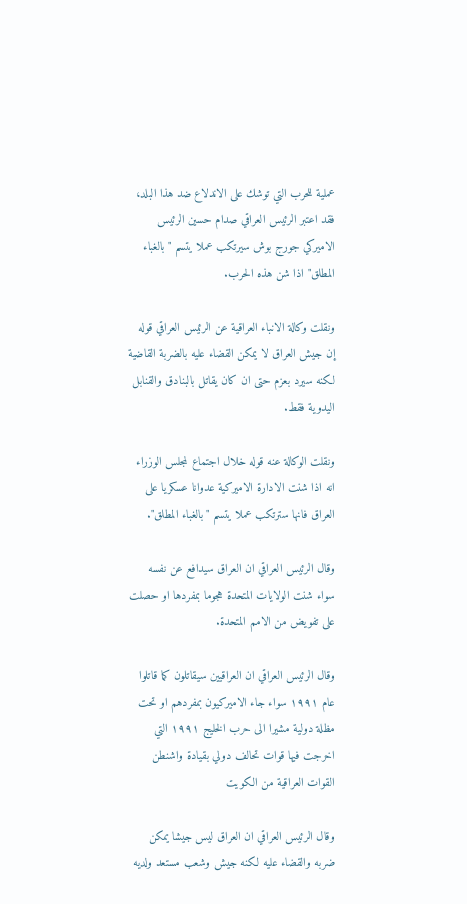عملية للحرب التي توشك على الاندلاع ضد هذا البلد، فقد اعتبر الرئيس العراقي صدام حسين الرئيس الاميركي جورج بوش سيرتكب عملا يتسم "بالغباء المطلق" اذا شن هذه الحرب.

ونقلت وكالة الانباء العراقية عن الرئيس العراقي قوله إن جيش العراق لا يمكن القضاء عليه بالضربة القاضية لكنه سيرد بعزم حتى ان كان يقاتل بالبنادق والقنابل اليدوية فقط.

ونقلت الوكالة عنه قوله خلال اجتماع لمجلس الوزراء انه اذا شنت الادارة الاميركية عدوانا عسكريا على العراق فانها سترتكب عملا يتسم "بالغباء المطلق".

وقال الرئيس العراقي ان العراق سيدافع عن نفسه سواء شنت الولايات المتحدة هجوما بمفردها او حصلت على تفويض من الامم المتحدة.

وقال الرئيس العراقي ان العراقيين سيقاتلون كما قاتلوا عام ١٩٩١ سواء جاء الاميركيون بمفردهم او تحت مظلة دولية مشيرا الى حرب الخليج ١٩٩١ التي اخرجت فيها قوات تحالف دولي بقيادة واشنطن القوات العراقية من الكويت

وقال الرئيس العراقي ان العراق ليس جيشا يمكن ضربه والقضاء عليه لكنه جيش وشعب مستعد ولديه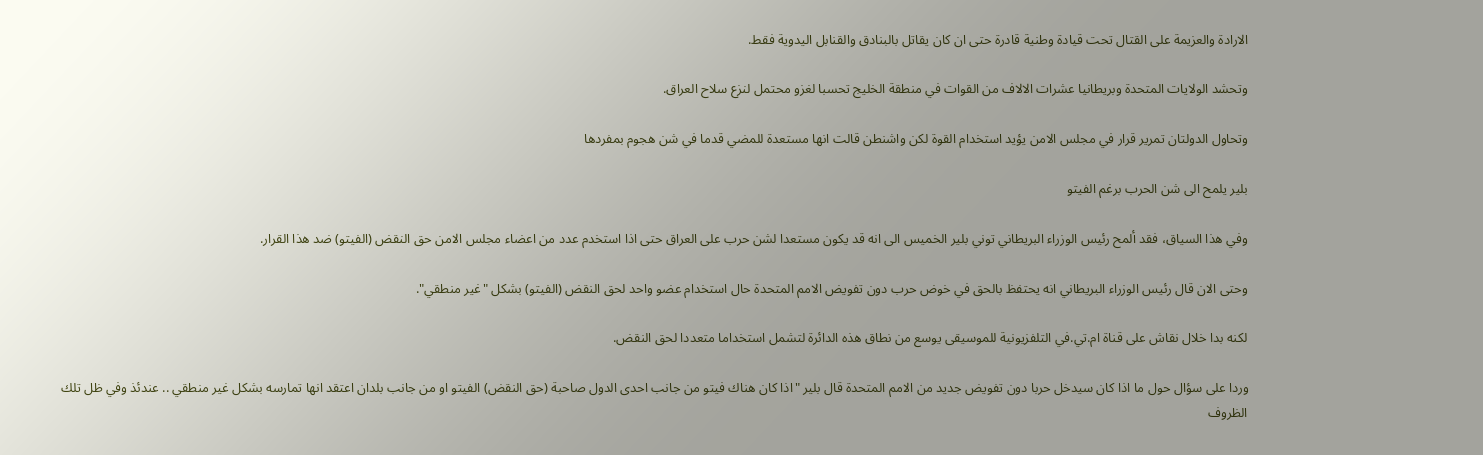الارادة والعزيمة على القتال تحت قيادة وطنية قادرة حتى ان كان يقاتل بالبنادق والقنابل اليدوية فقط.

وتحشد الولايات المتحدة وبريطانيا عشرات الالاف من القوات في منطقة الخليج تحسبا لغزو محتمل لنزع سلاح العراق.

وتحاول الدولتان تمرير قرار في مجلس الامن يؤيد استخدام القوة لكن واشنطن قالت انها مستعدة للمضي قدما في شن هجوم بمفردها

بلير يلمح الى شن الحرب برغم الفيتو

وفي هذا السياق، فقد ألمح رئيس الوزراء البريطاني توني بلير الخميس الى انه قد يكون مستعدا لشن حرب على العراق حتى اذا استخدم عدد من اعضاء مجلس الامن حق النقض (الفيتو) ضد هذا القرار.

وحتى الان قال رئيس الوزراء البريطاني انه يحتفظ بالحق في خوض حرب دون تفويض الامم المتحدة حال استخدام عضو واحد لحق النقض (الفيتو) بشكل "غير منطقي".

لكنه بدا خلال نقاش على قناة ام.تي.في التلفزيونية للموسيقى يوسع من نطاق هذه الدائرة لتشمل استخداما متعددا لحق النقض.

وردا على سؤال حول ما اذا كان سيدخل حربا دون تفويض جديد من الامم المتحدة قال بلير "اذا كان هناك فيتو من جانب احدى الدول صاحبة (حق النقض) الفيتو او من جانب بلدان اعتقد انها تمارسه بشكل غير منطقي .. عندئذ وفي ظل تلك الظروف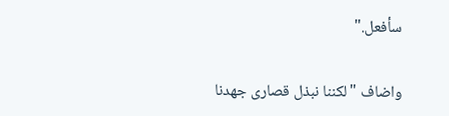سأفعل."

واضاف "لكننا نبذل قصارى جهدنا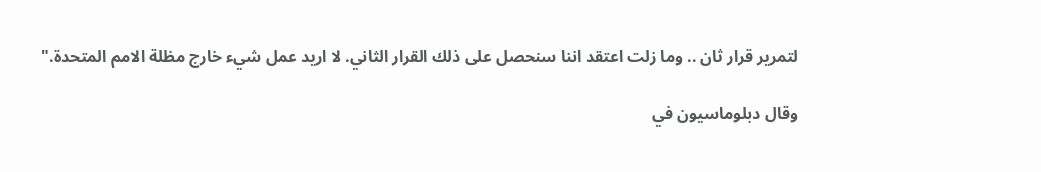لتمرير قرار ثان .. وما زلت اعتقد اننا سنحصل على ذلك القرار الثاني. لا اريد عمل شيء خارج مظلة الامم المتحدة."

وقال دبلوماسيون في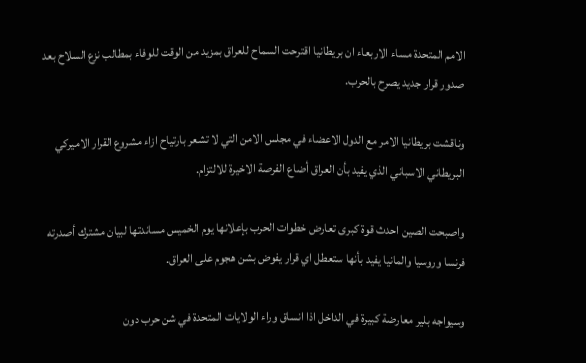الامم المتحدة مساء الاربعاء ان بريطانيا اقترحت السماح للعراق بمزيد من الوقت للوفاء بمطالب نزع السلاح بعد صدور قرار جديد يصرح بالحرب.

وناقشت بريطانيا الامر مع الدول الاعضاء في مجلس الامن التي لا تشعر بارتياح ازاء مشروع القرار الاميركي البريطاني الاسباني الذي يفيد بأن العراق أضاع الفرصة الاخيرة للالتزام.

واصبحت الصين احدث قوة كبرى تعارض خطوات الحرب بإعلانها يوم الخميس مساندتها لبيان مشترك أصدرته فرنسا وروسيا والمانيا يفيد بأنها ستعطل اي قرار يفوض بشن هجوم على العراق.

وسيواجه بلير معارضة كبيرة في الداخل اذا انساق وراء الولايات المتحدة في شن حرب دون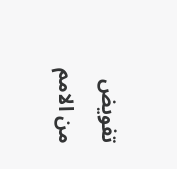تفويض من الامم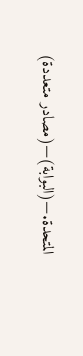المتحدة.—(البوابة)—(مصادر متعددة)